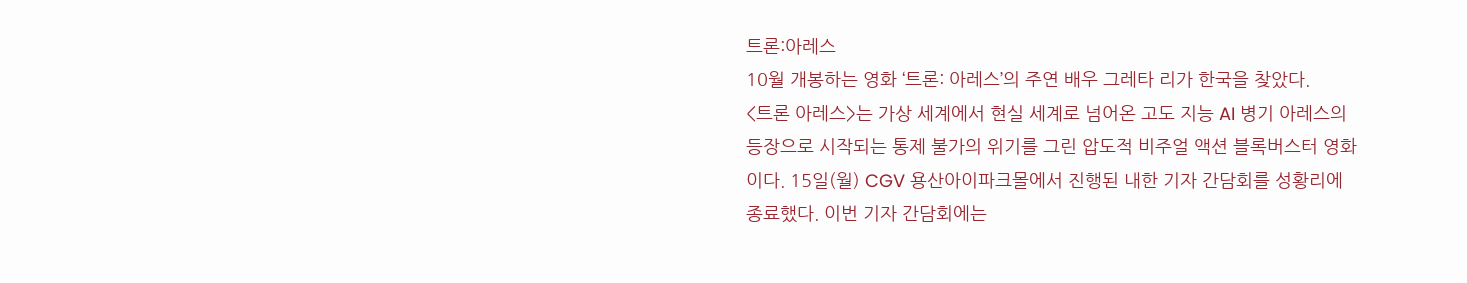트론:아레스
10월 개봉하는 영화 ‘트론: 아레스’의 주연 배우 그레타 리가 한국을 찾았다.
<트론 아레스>는 가상 세계에서 현실 세계로 넘어온 고도 지능 AI 병기 아레스의 등장으로 시작되는 통제 불가의 위기를 그린 압도적 비주얼 액션 블록버스터 영화이다. 15일(월) CGV 용산아이파크몰에서 진행된 내한 기자 간담회를 성황리에 종료했다. 이번 기자 간담회에는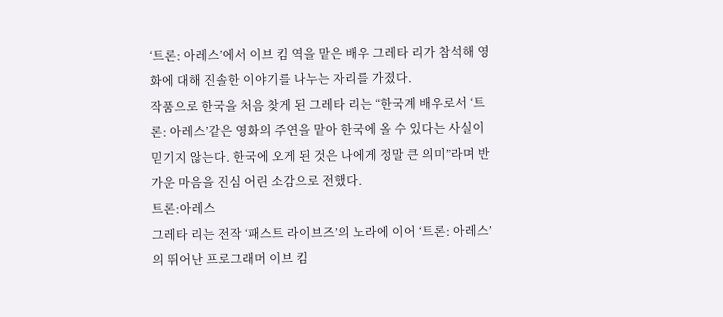‘트론: 아레스’에서 이브 킴 역을 맡은 배우 그레타 리가 참석해 영화에 대해 진솔한 이야기를 나누는 자리를 가졌다.
작품으로 한국을 처음 찾게 된 그레타 리는 “한국계 배우로서 ‘트론: 아레스’같은 영화의 주연을 맡아 한국에 올 수 있다는 사실이 믿기지 않는다. 한국에 오게 된 것은 나에게 정말 큰 의미”라며 반가운 마음을 진심 어린 소감으로 전했다.
트론:아레스
그레타 리는 전작 ‘패스트 라이브즈’의 노라에 이어 ‘트론: 아레스’의 뛰어난 프로그래머 이브 킴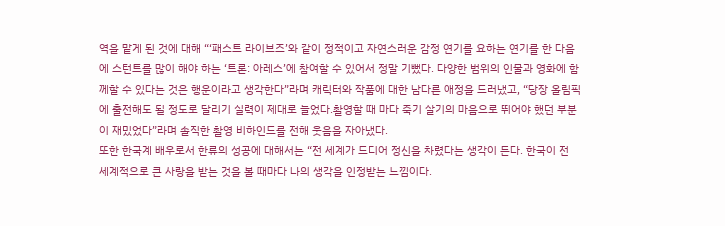역을 맡게 된 것에 대해 “‘패스트 라이브즈’와 같이 정적이고 자연스러운 감정 연기를 요하는 연기를 한 다음에 스턴트를 많이 해야 하는 ‘트론: 아레스’에 참여할 수 있어서 정말 기뻤다. 다양한 범위의 인물과 영화에 함께할 수 있다는 것은 행운이라고 생각한다”라며 캐릭터와 작품에 대한 남다른 애정을 드러냈고, “당장 올림픽에 출전해도 될 정도로 달리기 실력이 제대로 늘었다.촬영할 때 마다 죽기 살기의 마음으로 뛰어야 했던 부분이 재밌었다”라며 솔직한 촬영 비하인드를 전해 웃음을 자아냈다.
또한 한국계 배우로서 한류의 성공에 대해서는 “전 세계가 드디어 정신을 차렸다는 생각이 든다. 한국이 전 세계적으로 큰 사랑을 받는 것을 볼 때마다 나의 생각을 인정받는 느낌이다.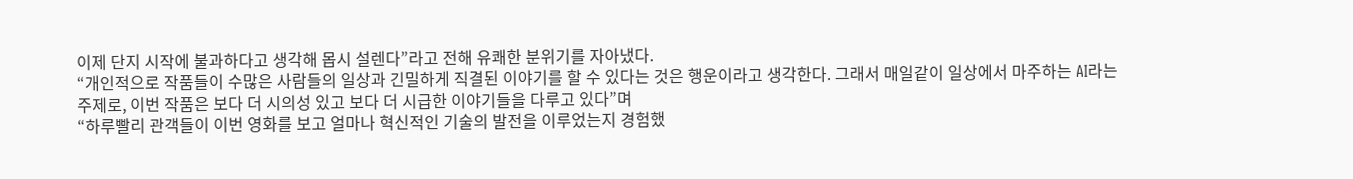이제 단지 시작에 불과하다고 생각해 몹시 설렌다”라고 전해 유쾌한 분위기를 자아냈다.
“개인적으로 작품들이 수많은 사람들의 일상과 긴밀하게 직결된 이야기를 할 수 있다는 것은 행운이라고 생각한다. 그래서 매일같이 일상에서 마주하는 AI라는 주제로, 이번 작품은 보다 더 시의성 있고 보다 더 시급한 이야기들을 다루고 있다”며
“하루빨리 관객들이 이번 영화를 보고 얼마나 혁신적인 기술의 발전을 이루었는지 경험했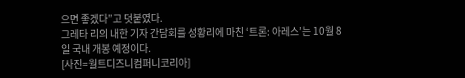으면 좋겠다”고 덧붙였다.
그레타 리의 내한 기자 간담회를 성황리에 마친 ‘트론: 아레스’는 10월 8일 국내 개봉 예정이다.
[사진=월트디즈니컴퍼니코리아]